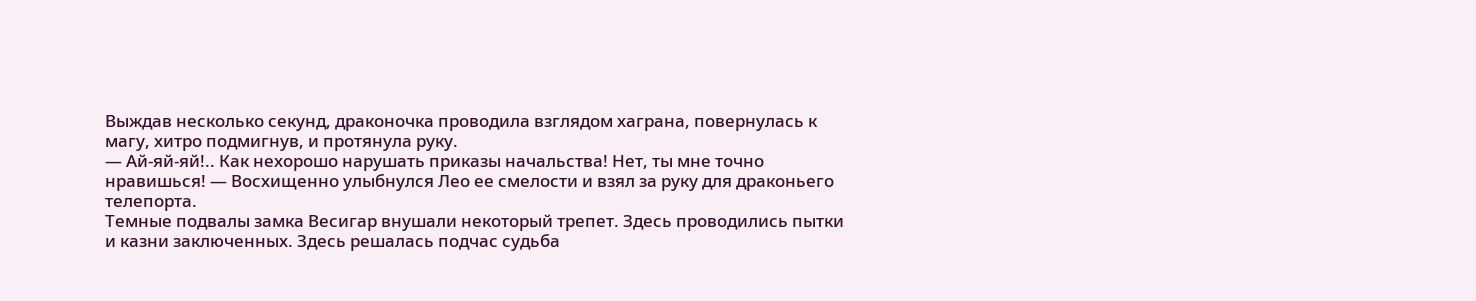Выждав несколько секунд, драконочка проводила взглядом хаграна, повернулась к магу, хитро подмигнув, и протянула руку.
— Ай-яй-яй!.. Как нехорошо нарушать приказы начальства! Нет, ты мне точно нравишься! — Восхищенно улыбнулся Лео ее смелости и взял за руку для драконьего телепорта.
Темные подвалы замка Весигар внушали некоторый трепет. Здесь проводились пытки и казни заключенных. Здесь решалась подчас судьба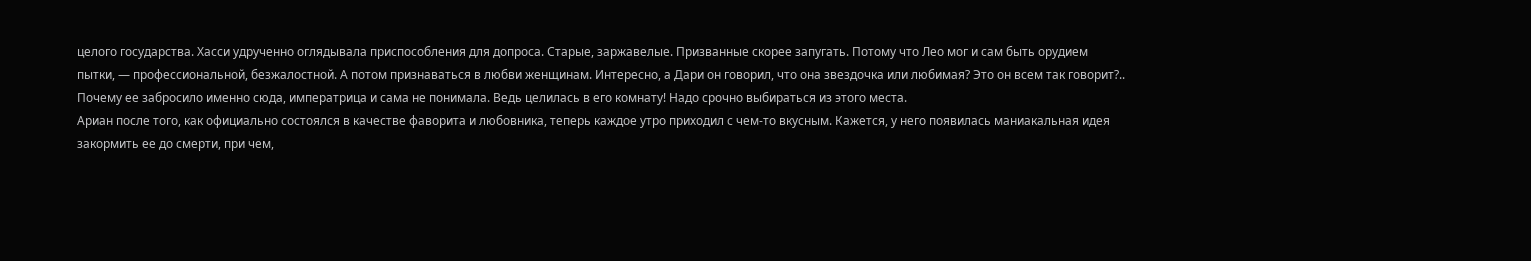целого государства. Хасси удрученно оглядывала приспособления для допроса. Старые, заржавелые. Призванные скорее запугать. Потому что Лео мог и сам быть орудием пытки, — профессиональной, безжалостной. А потом признаваться в любви женщинам. Интересно, а Дари он говорил, что она звездочка или любимая? Это он всем так говорит?..
Почему ее забросило именно сюда, императрица и сама не понимала. Ведь целилась в его комнату! Надо срочно выбираться из этого места.
Ариан после того, как официально состоялся в качестве фаворита и любовника, теперь каждое утро приходил с чем-то вкусным. Кажется, у него появилась маниакальная идея закормить ее до смерти, при чем,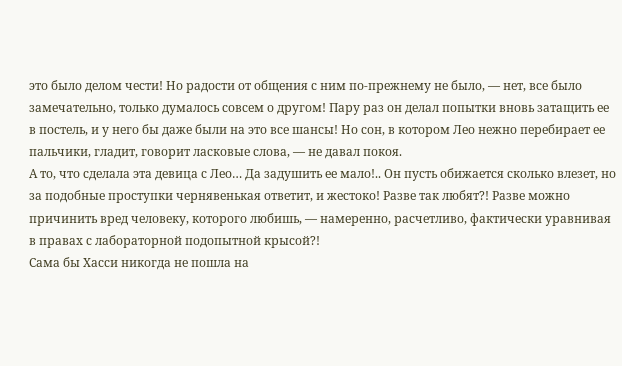это было делом чести! Но радости от общения с ним по-прежнему не было, — нет, все было замечательно, только думалось совсем о другом! Пару раз он делал попытки вновь затащить ее в постель, и у него бы даже были на это все шансы! Но сон, в котором Лео нежно перебирает ее пальчики, гладит, говорит ласковые слова, — не давал покоя.
А то, что сделала эта девица с Лео… Да задушить ее мало!.. Он пусть обижается сколько влезет, но за подобные проступки чернявенькая ответит, и жестоко! Разве так любят?! Разве можно причинить вред человеку, которого любишь, — намеренно, расчетливо, фактически уравнивая в правах с лабораторной подопытной крысой?!
Сама бы Хасси никогда не пошла на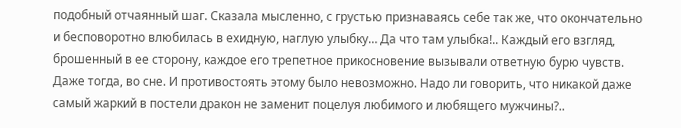подобный отчаянный шаг. Сказала мысленно, с грустью признаваясь себе так же, что окончательно и бесповоротно влюбилась в ехидную, наглую улыбку… Да что там улыбка!.. Каждый его взгляд, брошенный в ее сторону, каждое его трепетное прикосновение вызывали ответную бурю чувств. Даже тогда, во сне. И противостоять этому было невозможно. Надо ли говорить, что никакой даже самый жаркий в постели дракон не заменит поцелуя любимого и любящего мужчины?..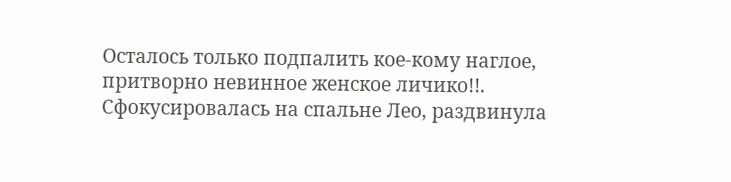Осталось только подпалить кое-кому наглое, притворно невинное женское личико!!.
Сфокусировалась на спальне Лео, раздвинула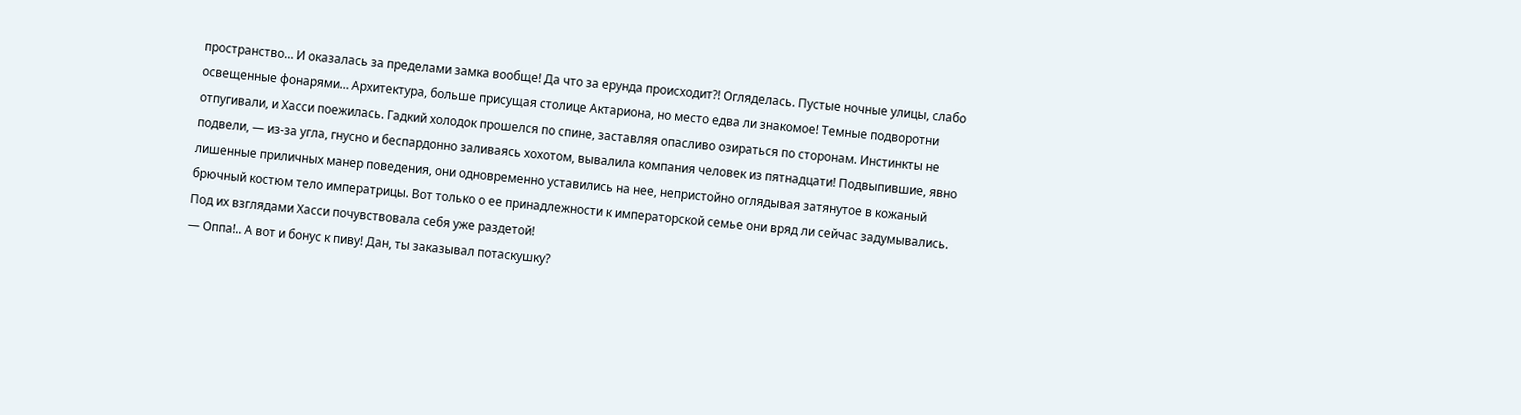пространство… И оказалась за пределами замка вообще! Да что за ерунда происходит?! Огляделась. Пустые ночные улицы, слабо освещенные фонарями… Архитектура, больше присущая столице Актариона, но место едва ли знакомое! Темные подворотни отпугивали, и Хасси поежилась. Гадкий холодок прошелся по спине, заставляя опасливо озираться по сторонам. Инстинкты не подвели, — из-за угла, гнусно и беспардонно заливаясь хохотом, вывалила компания человек из пятнадцати! Подвыпившие, явно лишенные приличных манер поведения, они одновременно уставились на нее, непристойно оглядывая затянутое в кожаный брючный костюм тело императрицы. Вот только о ее принадлежности к императорской семье они вряд ли сейчас задумывались. Под их взглядами Хасси почувствовала себя уже раздетой!
— Оппа!.. А вот и бонус к пиву! Дан, ты заказывал потаскушку?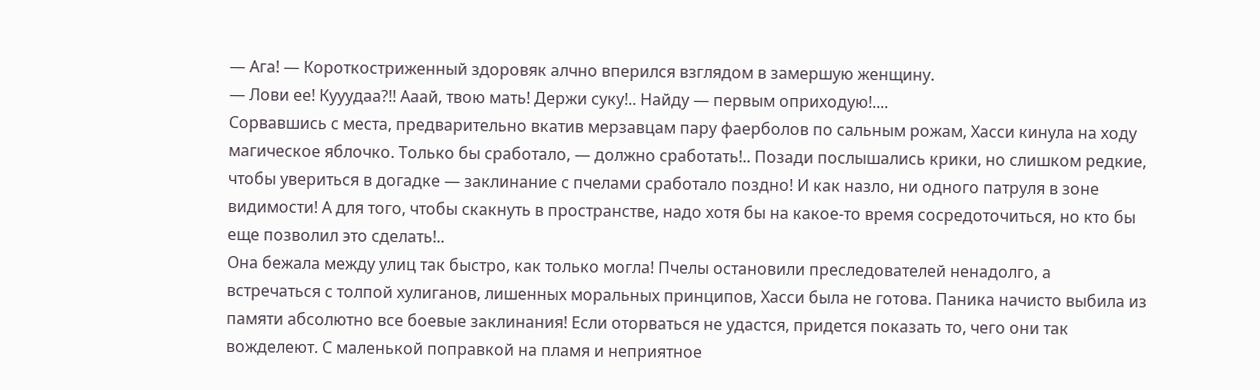— Ага! — Короткостриженный здоровяк алчно вперился взглядом в замершую женщину.
— Лови ее! Кууудаа?!! Ааай, твою мать! Держи суку!.. Найду — первым оприходую!....
Сорвавшись с места, предварительно вкатив мерзавцам пару фаерболов по сальным рожам, Хасси кинула на ходу магическое яблочко. Только бы сработало, — должно сработать!.. Позади послышались крики, но слишком редкие, чтобы увериться в догадке — заклинание с пчелами сработало поздно! И как назло, ни одного патруля в зоне видимости! А для того, чтобы скакнуть в пространстве, надо хотя бы на какое-то время сосредоточиться, но кто бы еще позволил это сделать!..
Она бежала между улиц так быстро, как только могла! Пчелы остановили преследователей ненадолго, а встречаться с толпой хулиганов, лишенных моральных принципов, Хасси была не готова. Паника начисто выбила из памяти абсолютно все боевые заклинания! Если оторваться не удастся, придется показать то, чего они так вожделеют. С маленькой поправкой на пламя и неприятное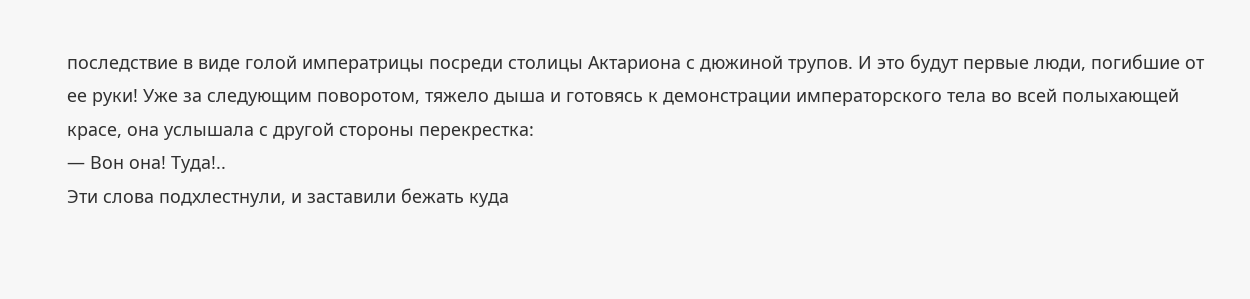последствие в виде голой императрицы посреди столицы Актариона с дюжиной трупов. И это будут первые люди, погибшие от ее руки! Уже за следующим поворотом, тяжело дыша и готовясь к демонстрации императорского тела во всей полыхающей красе, она услышала с другой стороны перекрестка:
— Вон она! Туда!..
Эти слова подхлестнули, и заставили бежать куда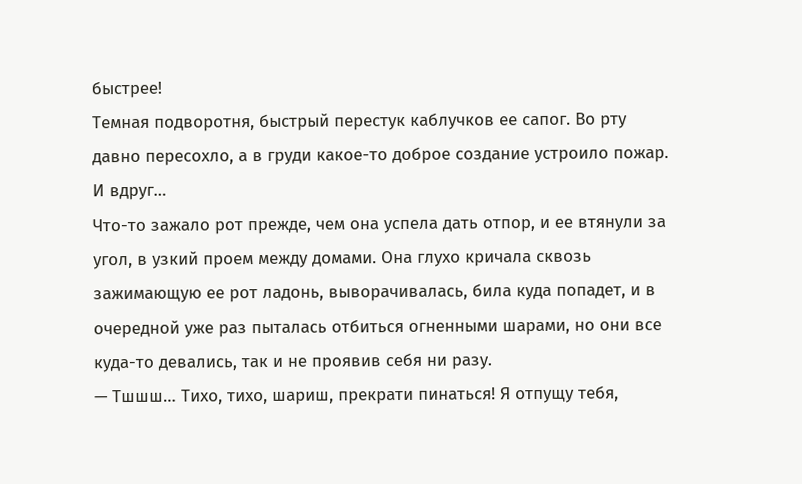быстрее!
Темная подворотня, быстрый перестук каблучков ее сапог. Во рту давно пересохло, а в груди какое-то доброе создание устроило пожар. И вдруг…
Что-то зажало рот прежде, чем она успела дать отпор, и ее втянули за угол, в узкий проем между домами. Она глухо кричала сквозь зажимающую ее рот ладонь, выворачивалась, била куда попадет, и в очередной уже раз пыталась отбиться огненными шарами, но они все куда-то девались, так и не проявив себя ни разу.
— Тшшш… Тихо, тихо, шариш, прекрати пинаться! Я отпущу тебя,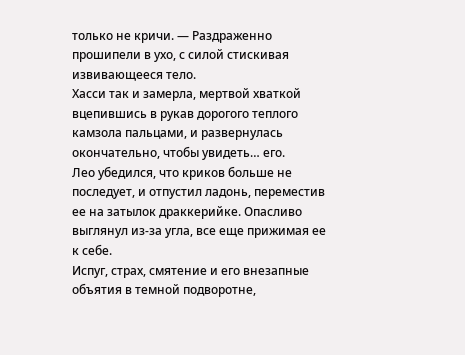только не кричи. — Раздраженно прошипели в ухо, с силой стискивая извивающееся тело.
Хасси так и замерла, мертвой хваткой вцепившись в рукав дорогого теплого камзола пальцами, и развернулась окончательно, чтобы увидеть… его.
Лео убедился, что криков больше не последует, и отпустил ладонь, переместив ее на затылок драккерийке. Опасливо выглянул из-за угла, все еще прижимая ее к себе.
Испуг, страх, смятение и его внезапные объятия в темной подворотне,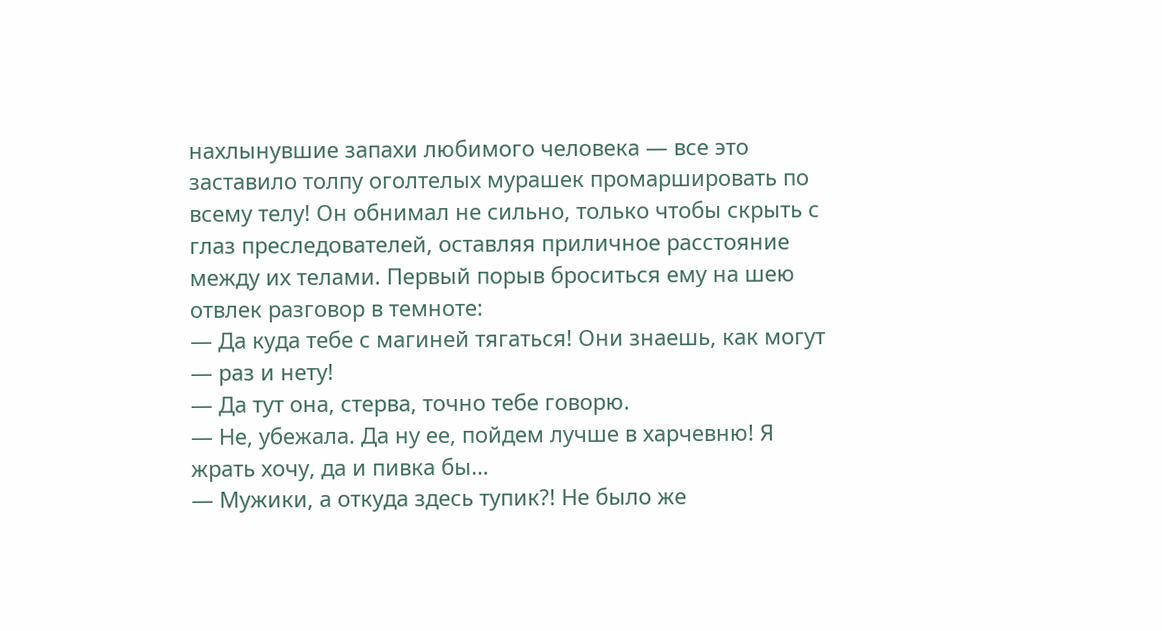нахлынувшие запахи любимого человека — все это заставило толпу оголтелых мурашек промаршировать по всему телу! Он обнимал не сильно, только чтобы скрыть с глаз преследователей, оставляя приличное расстояние между их телами. Первый порыв броситься ему на шею отвлек разговор в темноте:
— Да куда тебе с магиней тягаться! Они знаешь, как могут — раз и нету!
— Да тут она, стерва, точно тебе говорю.
— Не, убежала. Да ну ее, пойдем лучше в харчевню! Я жрать хочу, да и пивка бы…
— Мужики, а откуда здесь тупик?! Не было же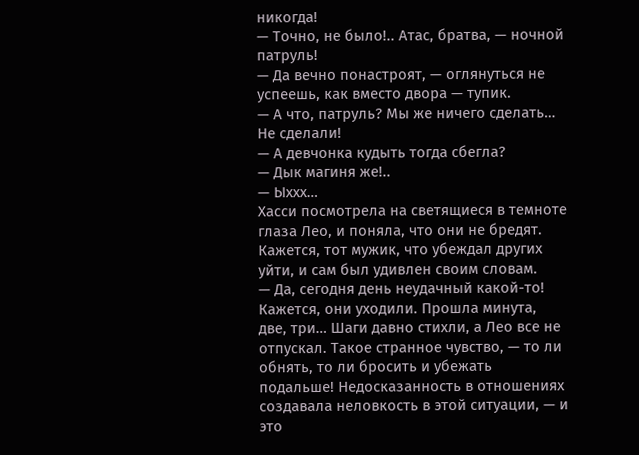никогда!
— Точно, не было!.. Атас, братва, — ночной патруль!
— Да вечно понастроят, — оглянуться не успеешь, как вместо двора — тупик.
— А что, патруль? Мы же ничего сделать… Не сделали!
— А девчонка кудыть тогда сбегла?
— Дык магиня же!..
— Ыххх…
Хасси посмотрела на светящиеся в темноте глаза Лео, и поняла, что они не бредят. Кажется, тот мужик, что убеждал других уйти, и сам был удивлен своим словам.
— Да, сегодня день неудачный какой-то!
Кажется, они уходили. Прошла минута, две, три… Шаги давно стихли, а Лео все не отпускал. Такое странное чувство, — то ли обнять, то ли бросить и убежать подальше! Недосказанность в отношениях создавала неловкость в этой ситуации, — и это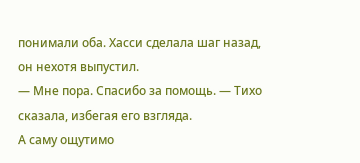понимали оба. Хасси сделала шаг назад, он нехотя выпустил.
— Мне пора. Спасибо за помощь. — Тихо сказала, избегая его взгляда.
А саму ощутимо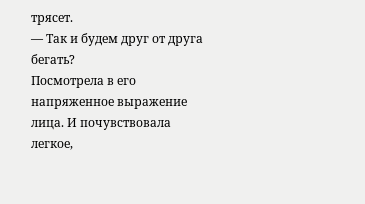трясет.
— Так и будем друг от друга бегать?
Посмотрела в его напряженное выражение лица. И почувствовала легкое,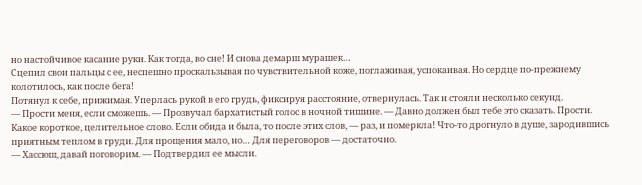но настойчивое касание руки. Как тогда, во сне! И снова демарш мурашек…
Сцепил свои пальцы с ее, неспешно проскальзывая по чувствительной коже, поглаживая, успокаивая. Но сердце по-прежнему колотилось, как после бега!
Потянул к себе, прижимая. Уперлась рукой в его грудь, фиксируя расстояние, отвернулась. Так и стояли несколько секунд.
— Прости меня, если сможешь. — Прозвучал бархатистый голос в ночной тишине. — Давно должен был тебе это сказать. Прости.
Какое короткое, целительное слово. Если обида и была, то после этих слов, — раз, и померкла! Что-то дрогнуло в душе, зародившись приятным теплом в груди. Для прощения мало, но… Для переговоров — достаточно.
— Хассюш, давай поговорим. — Подтвердил ее мысли.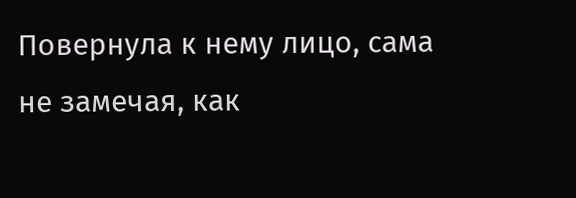Повернула к нему лицо, сама не замечая, как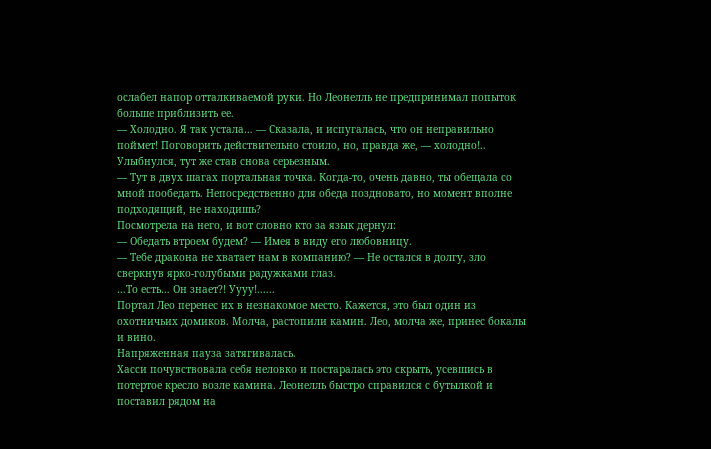ослабел напор отталкиваемой руки. Но Леонелль не предпринимал попыток больше приблизить ее.
— Холодно. Я так устала… — Сказала, и испугалась, что он неправильно поймет! Поговорить действительно стоило, но, правда же, — холодно!..
Улыбнулся, тут же став снова серьезным.
— Тут в двух шагах портальная точка. Когда-то, очень давно, ты обещала со мной пообедать. Непосредственно для обеда поздновато, но момент вполне подходящий, не находишь?
Посмотрела на него, и вот словно кто за язык дернул:
— Обедать втроем будем? — Имея в виду его любовницу.
— Тебе дракона не хватает нам в компанию? — Не остался в долгу, зло сверкнув ярко-голубыми радужками глаз.
…То есть… Он знает?! Уууу!......
Портал Лео перенес их в незнакомое место. Кажется, это был один из охотничьих домиков. Молча, растопили камин. Лео, молча же, принес бокалы и вино.
Напряженная пауза затягивалась.
Хасси почувствовала себя неловко и постаралась это скрыть, усевшись в потертое кресло возле камина. Леонелль быстро справился с бутылкой и поставил рядом на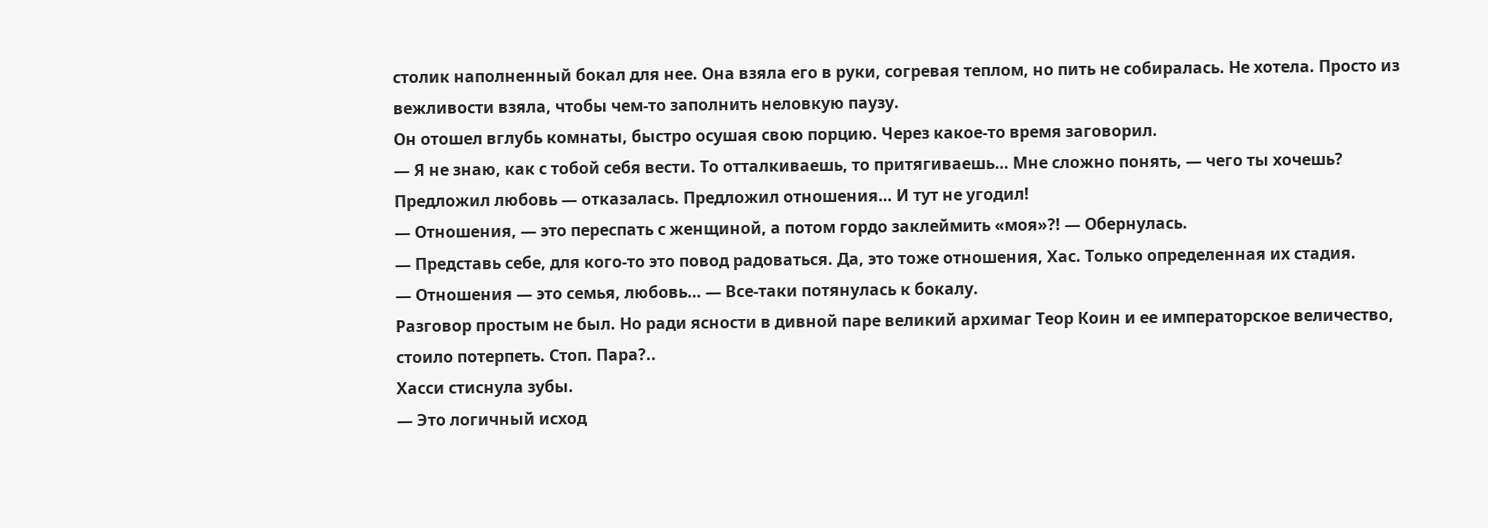столик наполненный бокал для нее. Она взяла его в руки, согревая теплом, но пить не собиралась. Не хотела. Просто из вежливости взяла, чтобы чем-то заполнить неловкую паузу.
Он отошел вглубь комнаты, быстро осушая свою порцию. Через какое-то время заговорил.
— Я не знаю, как с тобой себя вести. То отталкиваешь, то притягиваешь… Мне сложно понять, — чего ты хочешь? Предложил любовь — отказалась. Предложил отношения… И тут не угодил!
— Отношения, — это переспать с женщиной, а потом гордо заклеймить «моя»?! — Обернулась.
— Представь себе, для кого-то это повод радоваться. Да, это тоже отношения, Хас. Только определенная их стадия.
— Отношения — это семья, любовь… — Все-таки потянулась к бокалу.
Разговор простым не был. Но ради ясности в дивной паре великий архимаг Теор Коин и ее императорское величество, стоило потерпеть. Стоп. Пара?..
Хасси стиснула зубы.
— Это логичный исход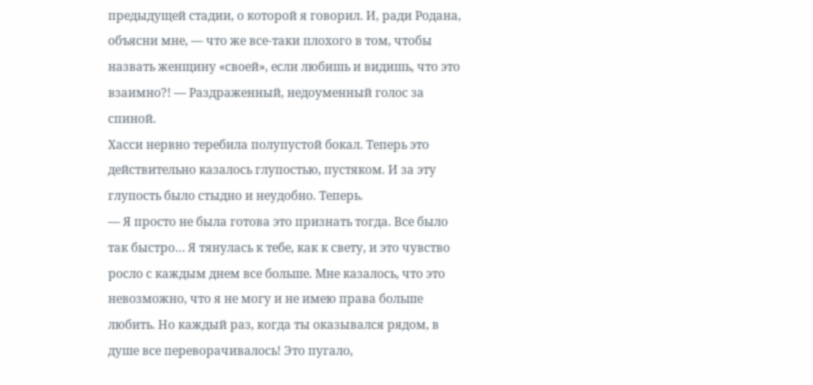предыдущей стадии, о которой я говорил. И, ради Родана, объясни мне, — что же все-таки плохого в том, чтобы назвать женщину «своей», если любишь и видишь, что это взаимно?! — Раздраженный, недоуменный голос за спиной.
Хасси нервно теребила полупустой бокал. Теперь это действительно казалось глупостью, пустяком. И за эту глупость было стыдно и неудобно. Теперь.
— Я просто не была готова это признать тогда. Все было так быстро… Я тянулась к тебе, как к свету, и это чувство росло с каждым днем все больше. Мне казалось, что это невозможно, что я не могу и не имею права больше любить. Но каждый раз, когда ты оказывался рядом, в душе все переворачивалось! Это пугало,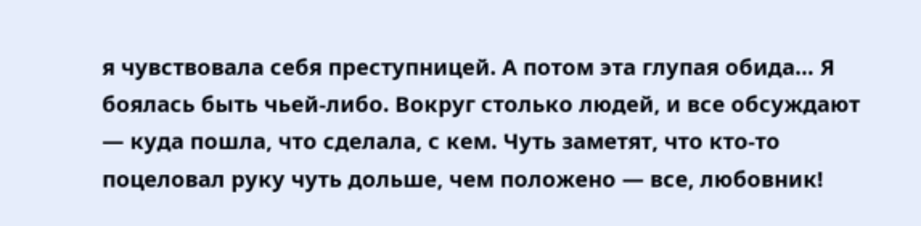я чувствовала себя преступницей. А потом эта глупая обида… Я боялась быть чьей-либо. Вокруг столько людей, и все обсуждают — куда пошла, что сделала, с кем. Чуть заметят, что кто-то поцеловал руку чуть дольше, чем положено — все, любовник!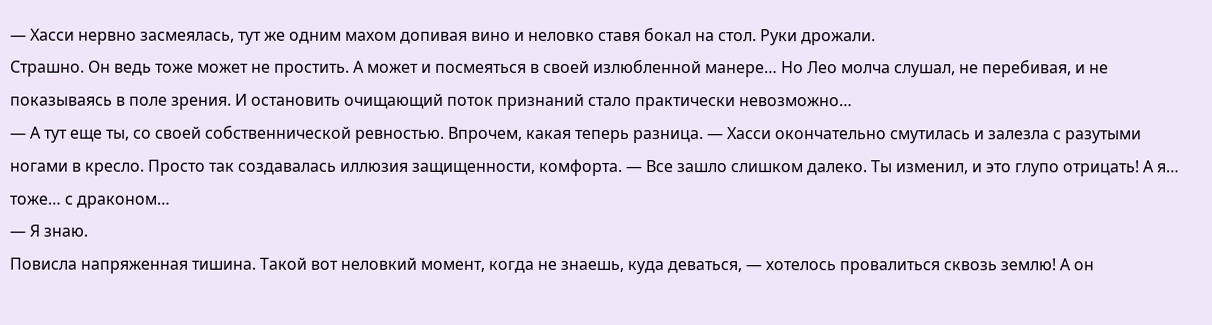— Хасси нервно засмеялась, тут же одним махом допивая вино и неловко ставя бокал на стол. Руки дрожали.
Страшно. Он ведь тоже может не простить. А может и посмеяться в своей излюбленной манере… Но Лео молча слушал, не перебивая, и не показываясь в поле зрения. И остановить очищающий поток признаний стало практически невозможно…
— А тут еще ты, со своей собственнической ревностью. Впрочем, какая теперь разница. — Хасси окончательно смутилась и залезла с разутыми ногами в кресло. Просто так создавалась иллюзия защищенности, комфорта. — Все зашло слишком далеко. Ты изменил, и это глупо отрицать! А я… тоже… с драконом…
— Я знаю.
Повисла напряженная тишина. Такой вот неловкий момент, когда не знаешь, куда деваться, — хотелось провалиться сквозь землю! А он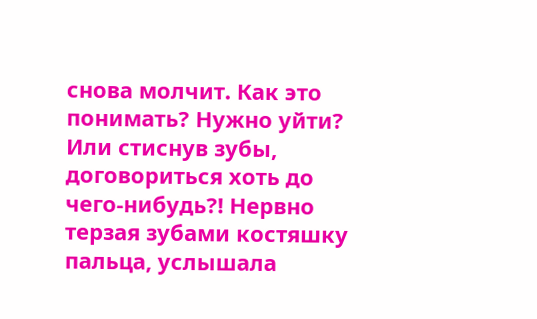снова молчит. Как это понимать? Нужно уйти? Или стиснув зубы, договориться хоть до чего-нибудь?! Нервно терзая зубами костяшку пальца, услышала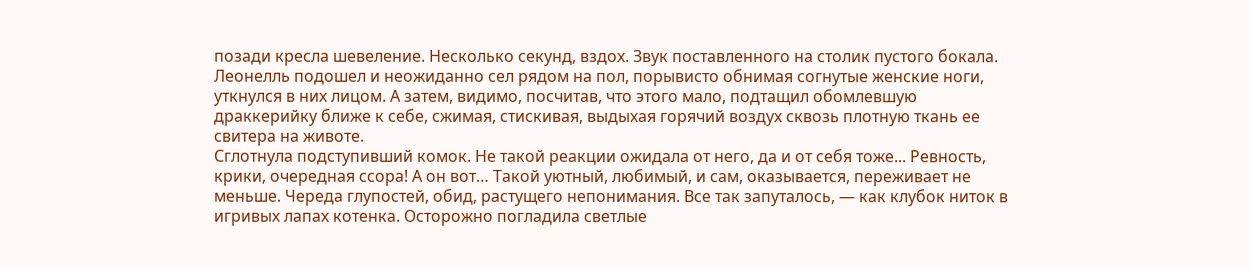позади кресла шевеление. Несколько секунд, вздох. Звук поставленного на столик пустого бокала.
Леонелль подошел и неожиданно сел рядом на пол, порывисто обнимая согнутые женские ноги, уткнулся в них лицом. А затем, видимо, посчитав, что этого мало, подтащил обомлевшую драккерийку ближе к себе, сжимая, стискивая, выдыхая горячий воздух сквозь плотную ткань ее свитера на животе.
Сглотнула подступивший комок. Не такой реакции ожидала от него, да и от себя тоже... Ревность, крики, очередная ссора! А он вот… Такой уютный, любимый, и сам, оказывается, переживает не меньше. Череда глупостей, обид, растущего непонимания. Все так запуталось, — как клубок ниток в игривых лапах котенка. Осторожно погладила светлые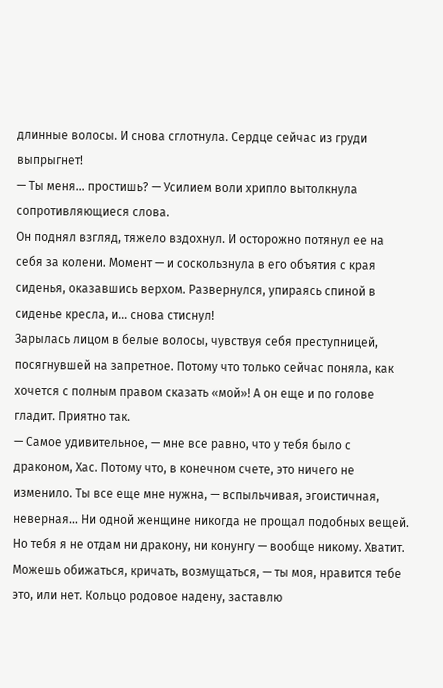длинные волосы. И снова сглотнула. Сердце сейчас из груди выпрыгнет!
— Ты меня… простишь? — Усилием воли хрипло вытолкнула сопротивляющиеся слова.
Он поднял взгляд, тяжело вздохнул. И осторожно потянул ее на себя за колени. Момент — и соскользнула в его объятия с края сиденья, оказавшись верхом. Развернулся, упираясь спиной в сиденье кресла, и… снова стиснул!
Зарылась лицом в белые волосы, чувствуя себя преступницей, посягнувшей на запретное. Потому что только сейчас поняла, как хочется с полным правом сказать «мой»! А он еще и по голове гладит. Приятно так.
— Самое удивительное, — мне все равно, что у тебя было с драконом, Хас. Потому что, в конечном счете, это ничего не изменило. Ты все еще мне нужна, — вспыльчивая, эгоистичная, неверная… Ни одной женщине никогда не прощал подобных вещей. Но тебя я не отдам ни дракону, ни конунгу — вообще никому. Хватит. Можешь обижаться, кричать, возмущаться, — ты моя, нравится тебе это, или нет. Кольцо родовое надену, заставлю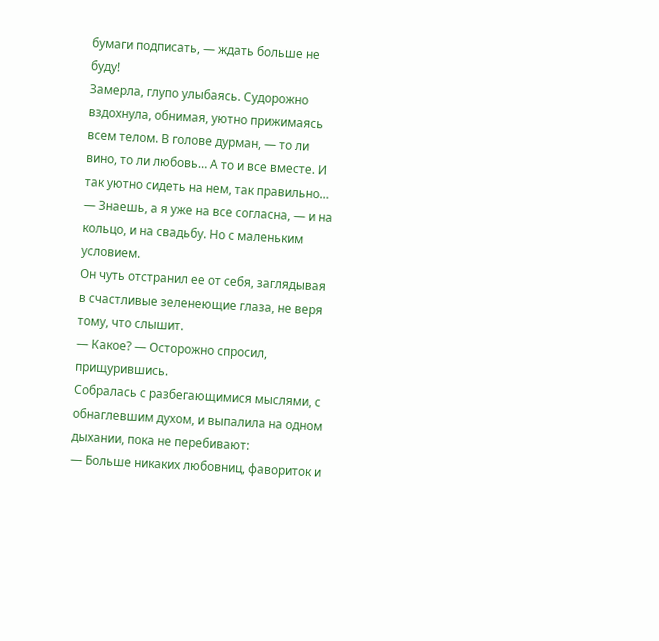бумаги подписать, — ждать больше не буду!
Замерла, глупо улыбаясь. Судорожно вздохнула, обнимая, уютно прижимаясь всем телом. В голове дурман, — то ли вино, то ли любовь… А то и все вместе. И так уютно сидеть на нем, так правильно…
— Знаешь, а я уже на все согласна, — и на кольцо, и на свадьбу. Но с маленьким условием.
Он чуть отстранил ее от себя, заглядывая в счастливые зеленеющие глаза, не веря тому, что слышит.
— Какое? — Осторожно спросил, прищурившись.
Собралась с разбегающимися мыслями, с обнаглевшим духом, и выпалила на одном дыхании, пока не перебивают:
— Больше никаких любовниц, фавориток и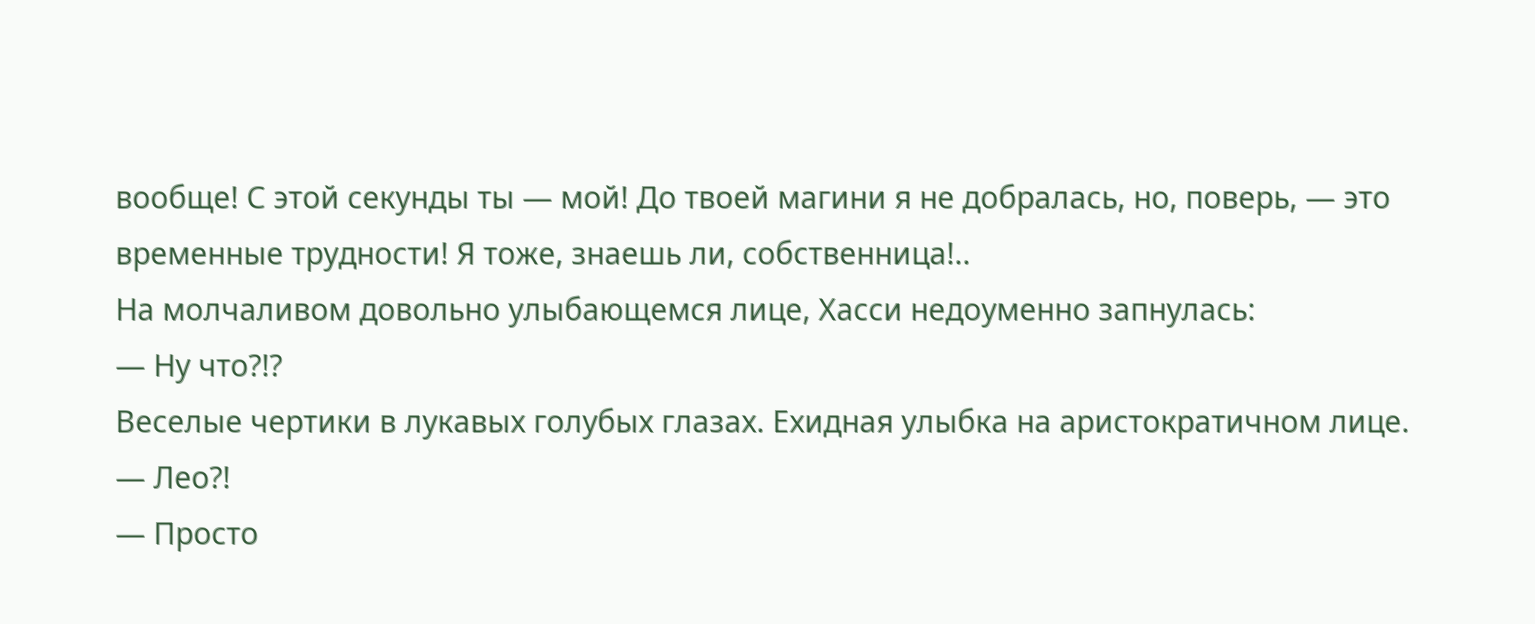вообще! С этой секунды ты — мой! До твоей магини я не добралась, но, поверь, — это временные трудности! Я тоже, знаешь ли, собственница!..
На молчаливом довольно улыбающемся лице, Хасси недоуменно запнулась:
— Ну что?!?
Веселые чертики в лукавых голубых глазах. Ехидная улыбка на аристократичном лице.
— Лео?!
— Просто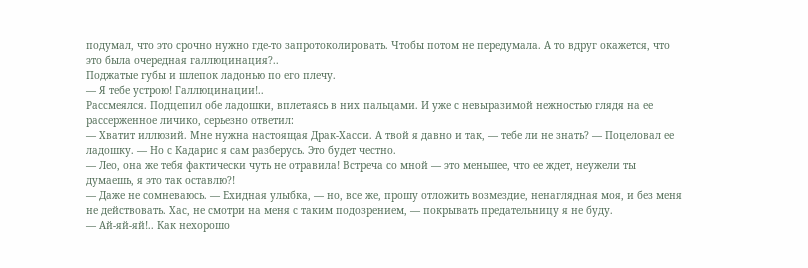подумал, что это срочно нужно где-то запротоколировать. Чтобы потом не передумала. А то вдруг окажется, что это была очередная галлюцинация?..
Поджатые губы и шлепок ладонью по его плечу.
— Я тебе устрою! Галлюцинации!..
Рассмеялся. Подцепил обе ладошки, вплетаясь в них пальцами. И уже с невыразимой нежностью глядя на ее рассерженное личико, серьезно ответил:
— Хватит иллюзий. Мне нужна настоящая Драк-Хасси. А твой я давно и так, — тебе ли не знать? — Поцеловал ее ладошку. — Но с Кадарис я сам разберусь. Это будет честно.
— Лео, она же тебя фактически чуть не отравила! Встреча со мной — это меньшее, что ее ждет, неужели ты думаешь, я это так оставлю?!
— Даже не сомневаюсь. — Ехидная улыбка, — но, все же, прошу отложить возмездие, ненаглядная моя, и без меня не действовать. Хас, не смотри на меня с таким подозрением, — покрывать предательницу я не буду.
— Ай-яй-яй!.. Как нехорошо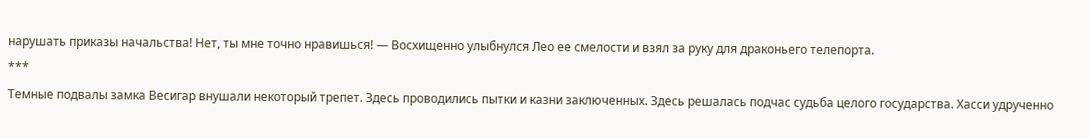нарушать приказы начальства! Нет, ты мне точно нравишься! — Восхищенно улыбнулся Лео ее смелости и взял за руку для драконьего телепорта.
***
Темные подвалы замка Весигар внушали некоторый трепет. Здесь проводились пытки и казни заключенных. Здесь решалась подчас судьба целого государства. Хасси удрученно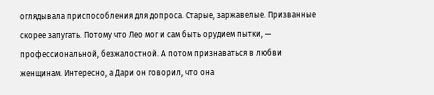оглядывала приспособления для допроса. Старые, заржавелые. Призванные скорее запугать. Потому что Лео мог и сам быть орудием пытки, — профессиональной, безжалостной. А потом признаваться в любви женщинам. Интересно, а Дари он говорил, что она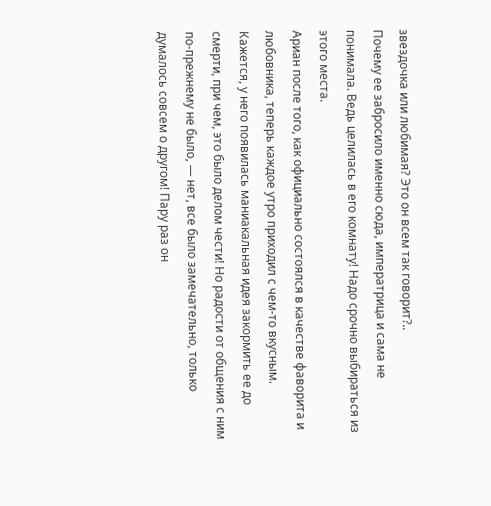звездочка или любимая? Это он всем так говорит?..
Почему ее забросило именно сюда, императрица и сама не понимала. Ведь целилась в его комнату! Надо срочно выбираться из этого места.
Ариан после того, как официально состоялся в качестве фаворита и любовника, теперь каждое утро приходил с чем-то вкусным. Кажется, у него появилась маниакальная идея закормить ее до смерти, при чем, это было делом чести! Но радости от общения с ним по-прежнему не было, — нет, все было замечательно, только думалось совсем о другом! Пару раз он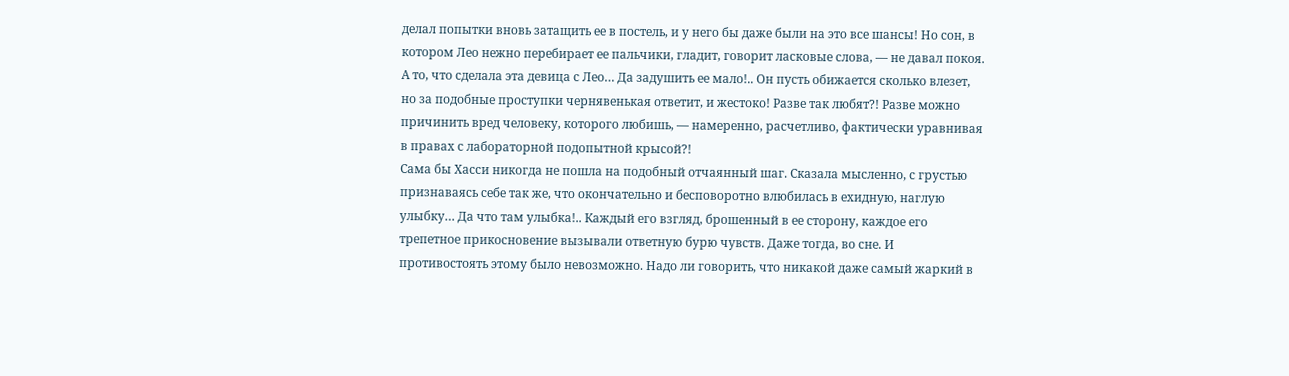делал попытки вновь затащить ее в постель, и у него бы даже были на это все шансы! Но сон, в котором Лео нежно перебирает ее пальчики, гладит, говорит ласковые слова, — не давал покоя.
А то, что сделала эта девица с Лео… Да задушить ее мало!.. Он пусть обижается сколько влезет, но за подобные проступки чернявенькая ответит, и жестоко! Разве так любят?! Разве можно причинить вред человеку, которого любишь, — намеренно, расчетливо, фактически уравнивая в правах с лабораторной подопытной крысой?!
Сама бы Хасси никогда не пошла на подобный отчаянный шаг. Сказала мысленно, с грустью признаваясь себе так же, что окончательно и бесповоротно влюбилась в ехидную, наглую улыбку… Да что там улыбка!.. Каждый его взгляд, брошенный в ее сторону, каждое его трепетное прикосновение вызывали ответную бурю чувств. Даже тогда, во сне. И противостоять этому было невозможно. Надо ли говорить, что никакой даже самый жаркий в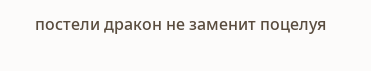постели дракон не заменит поцелуя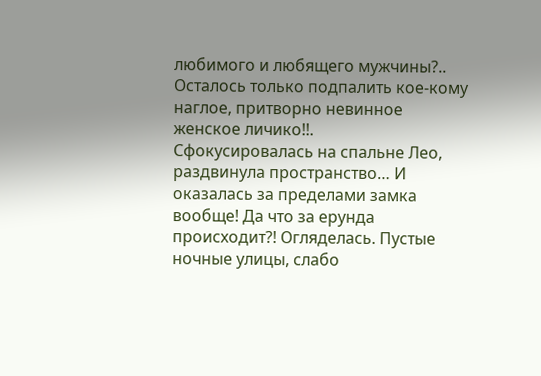любимого и любящего мужчины?..
Осталось только подпалить кое-кому наглое, притворно невинное женское личико!!.
Сфокусировалась на спальне Лео, раздвинула пространство… И оказалась за пределами замка вообще! Да что за ерунда происходит?! Огляделась. Пустые ночные улицы, слабо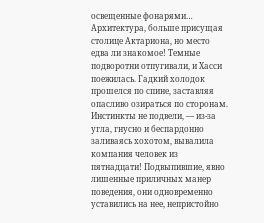освещенные фонарями… Архитектура, больше присущая столице Актариона, но место едва ли знакомое! Темные подворотни отпугивали, и Хасси поежилась. Гадкий холодок прошелся по спине, заставляя опасливо озираться по сторонам. Инстинкты не подвели, — из-за угла, гнусно и беспардонно заливаясь хохотом, вывалила компания человек из пятнадцати! Подвыпившие, явно лишенные приличных манер поведения, они одновременно уставились на нее, непристойно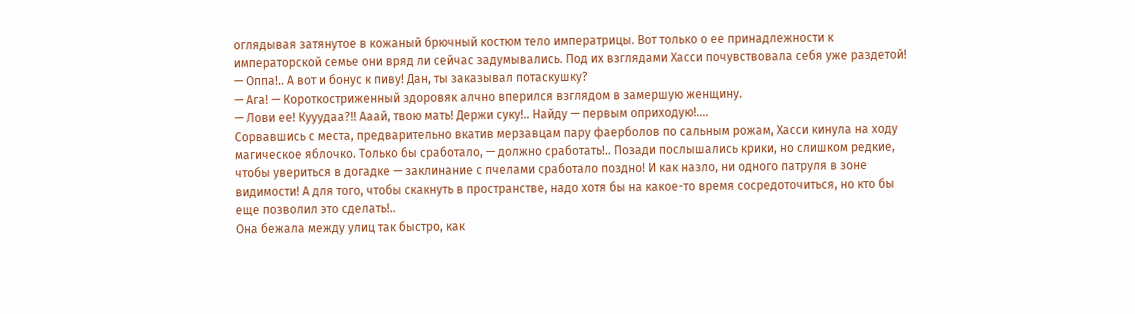оглядывая затянутое в кожаный брючный костюм тело императрицы. Вот только о ее принадлежности к императорской семье они вряд ли сейчас задумывались. Под их взглядами Хасси почувствовала себя уже раздетой!
— Оппа!.. А вот и бонус к пиву! Дан, ты заказывал потаскушку?
— Ага! — Короткостриженный здоровяк алчно вперился взглядом в замершую женщину.
— Лови ее! Кууудаа?!! Ааай, твою мать! Держи суку!.. Найду — первым оприходую!....
Сорвавшись с места, предварительно вкатив мерзавцам пару фаерболов по сальным рожам, Хасси кинула на ходу магическое яблочко. Только бы сработало, — должно сработать!.. Позади послышались крики, но слишком редкие, чтобы увериться в догадке — заклинание с пчелами сработало поздно! И как назло, ни одного патруля в зоне видимости! А для того, чтобы скакнуть в пространстве, надо хотя бы на какое-то время сосредоточиться, но кто бы еще позволил это сделать!..
Она бежала между улиц так быстро, как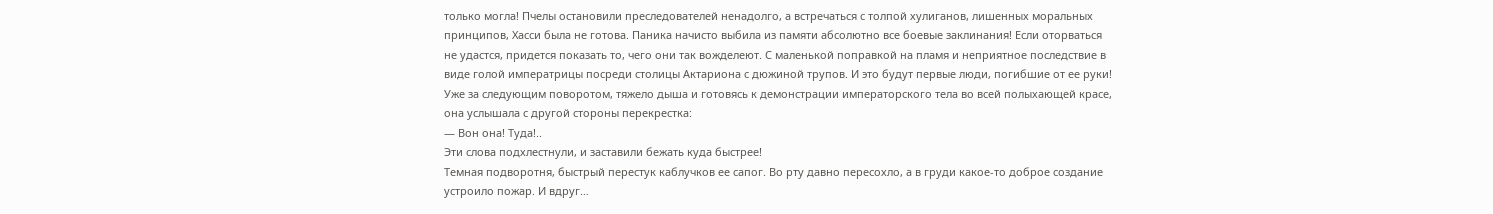только могла! Пчелы остановили преследователей ненадолго, а встречаться с толпой хулиганов, лишенных моральных принципов, Хасси была не готова. Паника начисто выбила из памяти абсолютно все боевые заклинания! Если оторваться не удастся, придется показать то, чего они так вожделеют. С маленькой поправкой на пламя и неприятное последствие в виде голой императрицы посреди столицы Актариона с дюжиной трупов. И это будут первые люди, погибшие от ее руки! Уже за следующим поворотом, тяжело дыша и готовясь к демонстрации императорского тела во всей полыхающей красе, она услышала с другой стороны перекрестка:
— Вон она! Туда!..
Эти слова подхлестнули, и заставили бежать куда быстрее!
Темная подворотня, быстрый перестук каблучков ее сапог. Во рту давно пересохло, а в груди какое-то доброе создание устроило пожар. И вдруг…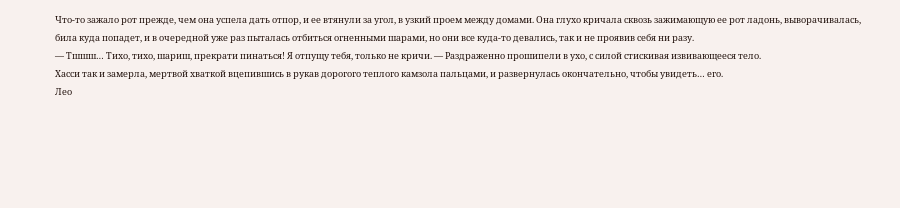Что-то зажало рот прежде, чем она успела дать отпор, и ее втянули за угол, в узкий проем между домами. Она глухо кричала сквозь зажимающую ее рот ладонь, выворачивалась, била куда попадет, и в очередной уже раз пыталась отбиться огненными шарами, но они все куда-то девались, так и не проявив себя ни разу.
— Тшшш… Тихо, тихо, шариш, прекрати пинаться! Я отпущу тебя, только не кричи. — Раздраженно прошипели в ухо, с силой стискивая извивающееся тело.
Хасси так и замерла, мертвой хваткой вцепившись в рукав дорогого теплого камзола пальцами, и развернулась окончательно, чтобы увидеть… его.
Лео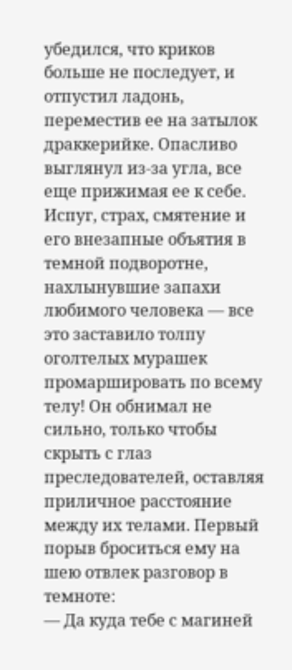убедился, что криков больше не последует, и отпустил ладонь, переместив ее на затылок драккерийке. Опасливо выглянул из-за угла, все еще прижимая ее к себе.
Испуг, страх, смятение и его внезапные объятия в темной подворотне, нахлынувшие запахи любимого человека — все это заставило толпу оголтелых мурашек промаршировать по всему телу! Он обнимал не сильно, только чтобы скрыть с глаз преследователей, оставляя приличное расстояние между их телами. Первый порыв броситься ему на шею отвлек разговор в темноте:
— Да куда тебе с магиней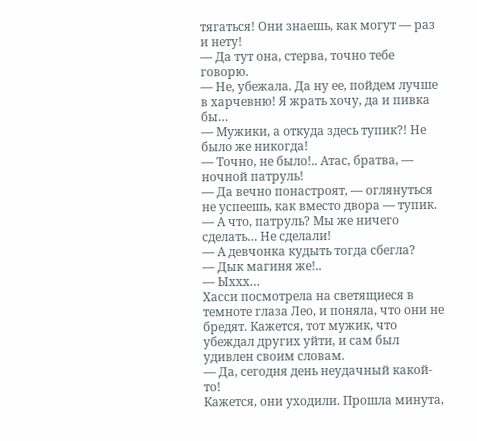тягаться! Они знаешь, как могут — раз и нету!
— Да тут она, стерва, точно тебе говорю.
— Не, убежала. Да ну ее, пойдем лучше в харчевню! Я жрать хочу, да и пивка бы…
— Мужики, а откуда здесь тупик?! Не было же никогда!
— Точно, не было!.. Атас, братва, — ночной патруль!
— Да вечно понастроят, — оглянуться не успеешь, как вместо двора — тупик.
— А что, патруль? Мы же ничего сделать… Не сделали!
— А девчонка кудыть тогда сбегла?
— Дык магиня же!..
— Ыххх…
Хасси посмотрела на светящиеся в темноте глаза Лео, и поняла, что они не бредят. Кажется, тот мужик, что убеждал других уйти, и сам был удивлен своим словам.
— Да, сегодня день неудачный какой-то!
Кажется, они уходили. Прошла минута,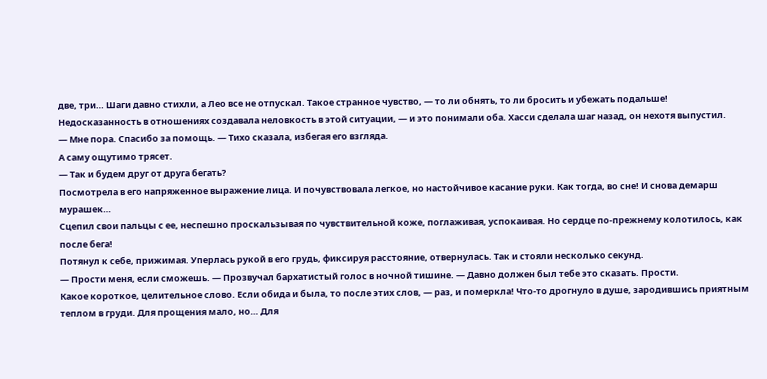две, три… Шаги давно стихли, а Лео все не отпускал. Такое странное чувство, — то ли обнять, то ли бросить и убежать подальше! Недосказанность в отношениях создавала неловкость в этой ситуации, — и это понимали оба. Хасси сделала шаг назад, он нехотя выпустил.
— Мне пора. Спасибо за помощь. — Тихо сказала, избегая его взгляда.
А саму ощутимо трясет.
— Так и будем друг от друга бегать?
Посмотрела в его напряженное выражение лица. И почувствовала легкое, но настойчивое касание руки. Как тогда, во сне! И снова демарш мурашек…
Сцепил свои пальцы с ее, неспешно проскальзывая по чувствительной коже, поглаживая, успокаивая. Но сердце по-прежнему колотилось, как после бега!
Потянул к себе, прижимая. Уперлась рукой в его грудь, фиксируя расстояние, отвернулась. Так и стояли несколько секунд.
— Прости меня, если сможешь. — Прозвучал бархатистый голос в ночной тишине. — Давно должен был тебе это сказать. Прости.
Какое короткое, целительное слово. Если обида и была, то после этих слов, — раз, и померкла! Что-то дрогнуло в душе, зародившись приятным теплом в груди. Для прощения мало, но… Для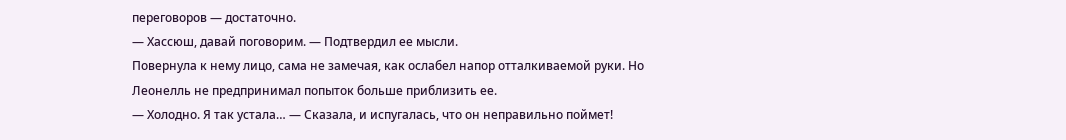переговоров — достаточно.
— Хассюш, давай поговорим. — Подтвердил ее мысли.
Повернула к нему лицо, сама не замечая, как ослабел напор отталкиваемой руки. Но Леонелль не предпринимал попыток больше приблизить ее.
— Холодно. Я так устала… — Сказала, и испугалась, что он неправильно поймет!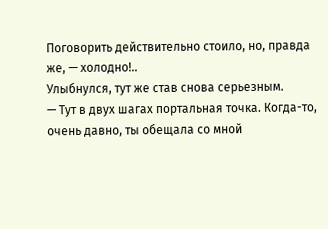Поговорить действительно стоило, но, правда же, — холодно!..
Улыбнулся, тут же став снова серьезным.
— Тут в двух шагах портальная точка. Когда-то, очень давно, ты обещала со мной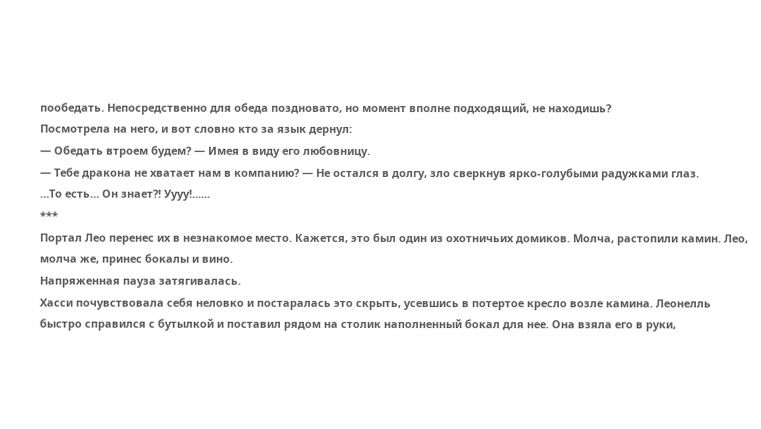пообедать. Непосредственно для обеда поздновато, но момент вполне подходящий, не находишь?
Посмотрела на него, и вот словно кто за язык дернул:
— Обедать втроем будем? — Имея в виду его любовницу.
— Тебе дракона не хватает нам в компанию? — Не остался в долгу, зло сверкнув ярко-голубыми радужками глаз.
…То есть… Он знает?! Уууу!......
***
Портал Лео перенес их в незнакомое место. Кажется, это был один из охотничьих домиков. Молча, растопили камин. Лео, молча же, принес бокалы и вино.
Напряженная пауза затягивалась.
Хасси почувствовала себя неловко и постаралась это скрыть, усевшись в потертое кресло возле камина. Леонелль быстро справился с бутылкой и поставил рядом на столик наполненный бокал для нее. Она взяла его в руки,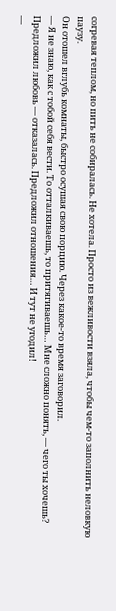согревая теплом, но пить не собиралась. Не хотела. Просто из вежливости взяла, чтобы чем-то заполнить неловкую паузу.
Он отошел вглубь комнаты, быстро осушая свою порцию. Через какое-то время заговорил.
— Я не знаю, как с тобой себя вести. То отталкиваешь, то притягиваешь… Мне сложно понять, — чего ты хочешь? Предложил любовь — отказалась. Предложил отношения… И тут не угодил!
—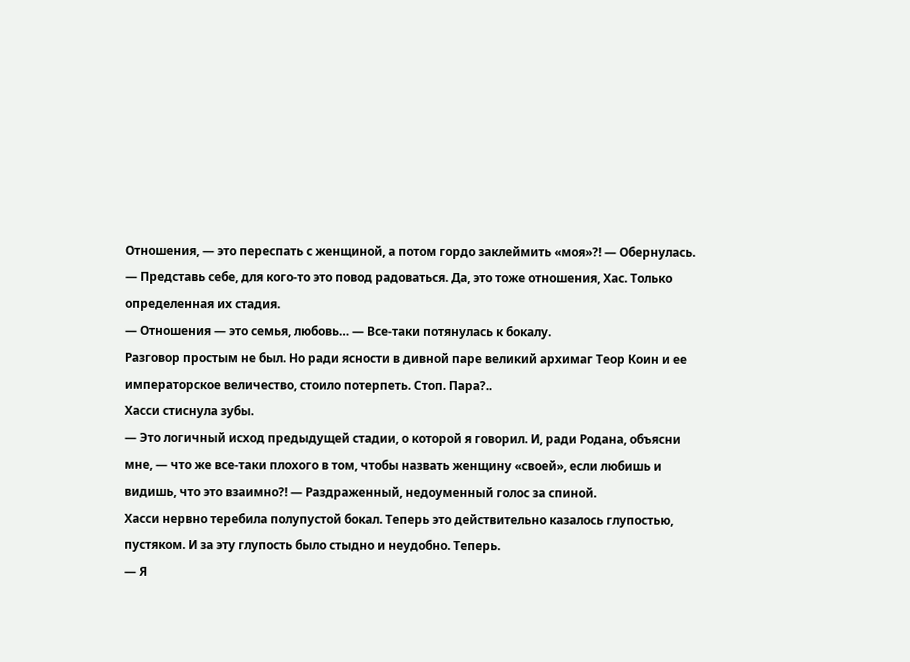Отношения, — это переспать с женщиной, а потом гордо заклеймить «моя»?! — Обернулась.
— Представь себе, для кого-то это повод радоваться. Да, это тоже отношения, Хас. Только определенная их стадия.
— Отношения — это семья, любовь… — Все-таки потянулась к бокалу.
Разговор простым не был. Но ради ясности в дивной паре великий архимаг Теор Коин и ее императорское величество, стоило потерпеть. Стоп. Пара?..
Хасси стиснула зубы.
— Это логичный исход предыдущей стадии, о которой я говорил. И, ради Родана, объясни мне, — что же все-таки плохого в том, чтобы назвать женщину «своей», если любишь и видишь, что это взаимно?! — Раздраженный, недоуменный голос за спиной.
Хасси нервно теребила полупустой бокал. Теперь это действительно казалось глупостью, пустяком. И за эту глупость было стыдно и неудобно. Теперь.
— Я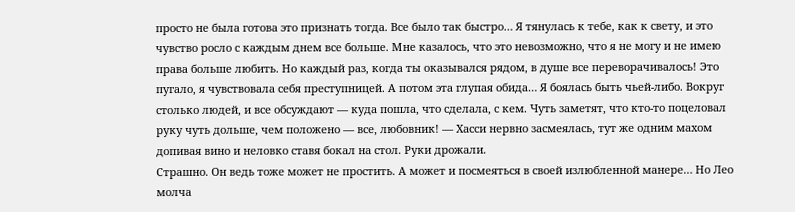просто не была готова это признать тогда. Все было так быстро… Я тянулась к тебе, как к свету, и это чувство росло с каждым днем все больше. Мне казалось, что это невозможно, что я не могу и не имею права больше любить. Но каждый раз, когда ты оказывался рядом, в душе все переворачивалось! Это пугало, я чувствовала себя преступницей. А потом эта глупая обида… Я боялась быть чьей-либо. Вокруг столько людей, и все обсуждают — куда пошла, что сделала, с кем. Чуть заметят, что кто-то поцеловал руку чуть дольше, чем положено — все, любовник! — Хасси нервно засмеялась, тут же одним махом допивая вино и неловко ставя бокал на стол. Руки дрожали.
Страшно. Он ведь тоже может не простить. А может и посмеяться в своей излюбленной манере… Но Лео молча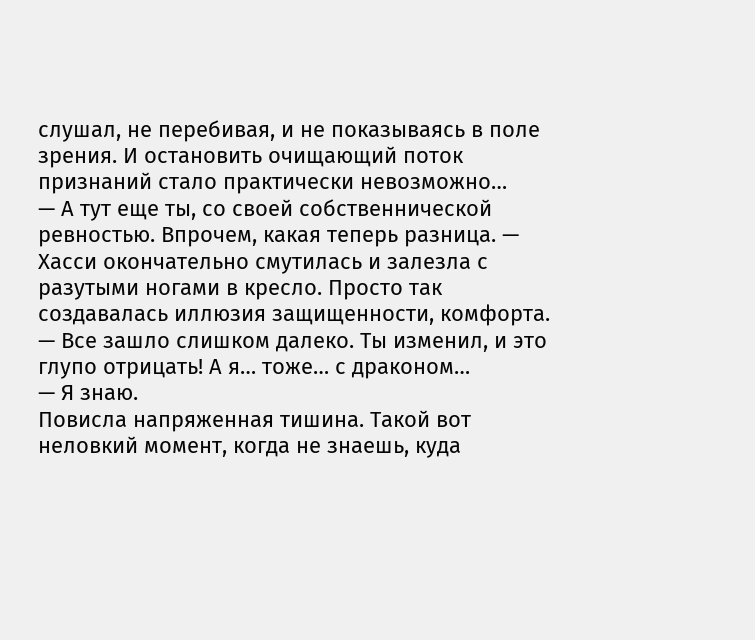слушал, не перебивая, и не показываясь в поле зрения. И остановить очищающий поток признаний стало практически невозможно…
— А тут еще ты, со своей собственнической ревностью. Впрочем, какая теперь разница. — Хасси окончательно смутилась и залезла с разутыми ногами в кресло. Просто так создавалась иллюзия защищенности, комфорта. — Все зашло слишком далеко. Ты изменил, и это глупо отрицать! А я… тоже… с драконом…
— Я знаю.
Повисла напряженная тишина. Такой вот неловкий момент, когда не знаешь, куда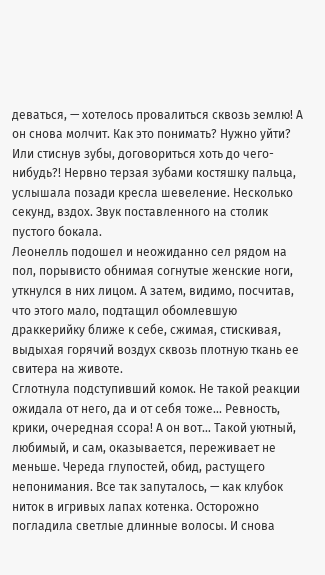деваться, — хотелось провалиться сквозь землю! А он снова молчит. Как это понимать? Нужно уйти? Или стиснув зубы, договориться хоть до чего-нибудь?! Нервно терзая зубами костяшку пальца, услышала позади кресла шевеление. Несколько секунд, вздох. Звук поставленного на столик пустого бокала.
Леонелль подошел и неожиданно сел рядом на пол, порывисто обнимая согнутые женские ноги, уткнулся в них лицом. А затем, видимо, посчитав, что этого мало, подтащил обомлевшую драккерийку ближе к себе, сжимая, стискивая, выдыхая горячий воздух сквозь плотную ткань ее свитера на животе.
Сглотнула подступивший комок. Не такой реакции ожидала от него, да и от себя тоже... Ревность, крики, очередная ссора! А он вот… Такой уютный, любимый, и сам, оказывается, переживает не меньше. Череда глупостей, обид, растущего непонимания. Все так запуталось, — как клубок ниток в игривых лапах котенка. Осторожно погладила светлые длинные волосы. И снова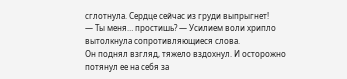сглотнула. Сердце сейчас из груди выпрыгнет!
— Ты меня… простишь? — Усилием воли хрипло вытолкнула сопротивляющиеся слова.
Он поднял взгляд, тяжело вздохнул. И осторожно потянул ее на себя за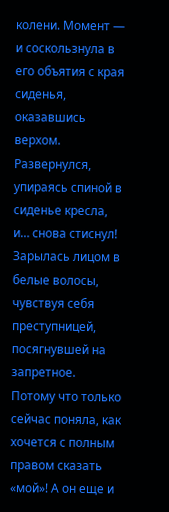колени. Момент — и соскользнула в его объятия с края сиденья, оказавшись верхом. Развернулся, упираясь спиной в сиденье кресла, и… снова стиснул!
Зарылась лицом в белые волосы, чувствуя себя преступницей, посягнувшей на запретное. Потому что только сейчас поняла, как хочется с полным правом сказать «мой»! А он еще и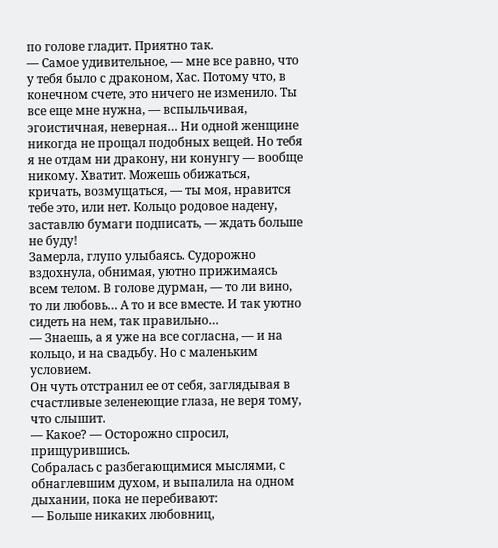по голове гладит. Приятно так.
— Самое удивительное, — мне все равно, что у тебя было с драконом, Хас. Потому что, в конечном счете, это ничего не изменило. Ты все еще мне нужна, — вспыльчивая, эгоистичная, неверная… Ни одной женщине никогда не прощал подобных вещей. Но тебя я не отдам ни дракону, ни конунгу — вообще никому. Хватит. Можешь обижаться, кричать, возмущаться, — ты моя, нравится тебе это, или нет. Кольцо родовое надену, заставлю бумаги подписать, — ждать больше не буду!
Замерла, глупо улыбаясь. Судорожно вздохнула, обнимая, уютно прижимаясь всем телом. В голове дурман, — то ли вино, то ли любовь… А то и все вместе. И так уютно сидеть на нем, так правильно…
— Знаешь, а я уже на все согласна, — и на кольцо, и на свадьбу. Но с маленьким условием.
Он чуть отстранил ее от себя, заглядывая в счастливые зеленеющие глаза, не веря тому, что слышит.
— Какое? — Осторожно спросил, прищурившись.
Собралась с разбегающимися мыслями, с обнаглевшим духом, и выпалила на одном дыхании, пока не перебивают:
— Больше никаких любовниц,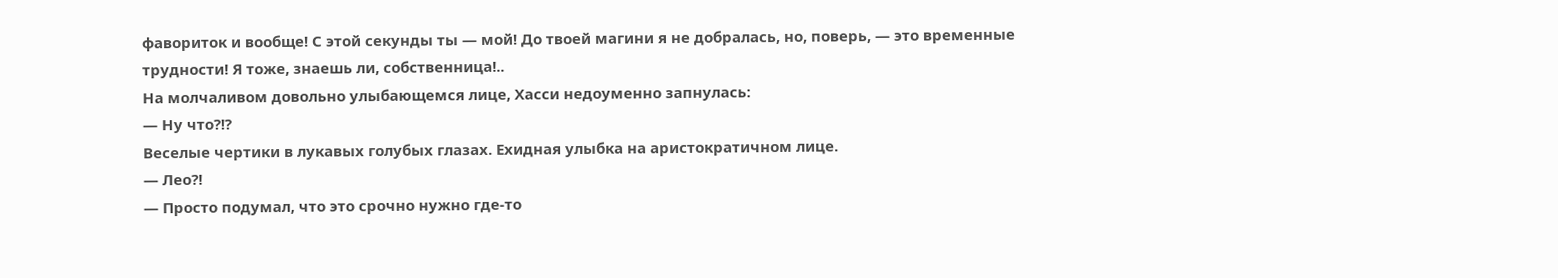фавориток и вообще! С этой секунды ты — мой! До твоей магини я не добралась, но, поверь, — это временные трудности! Я тоже, знаешь ли, собственница!..
На молчаливом довольно улыбающемся лице, Хасси недоуменно запнулась:
— Ну что?!?
Веселые чертики в лукавых голубых глазах. Ехидная улыбка на аристократичном лице.
— Лео?!
— Просто подумал, что это срочно нужно где-то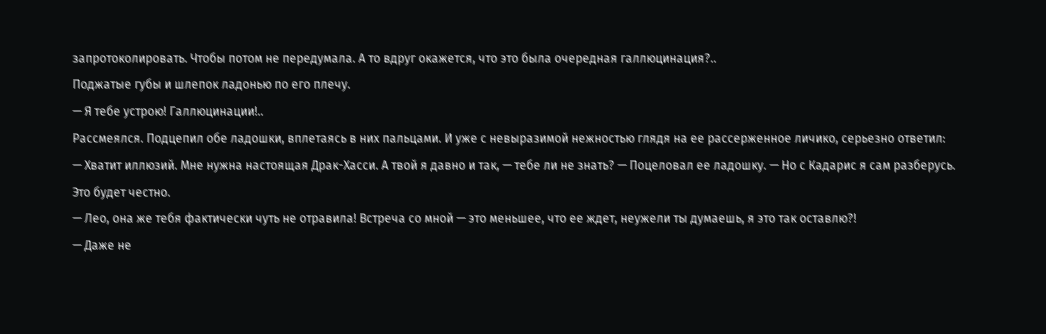запротоколировать. Чтобы потом не передумала. А то вдруг окажется, что это была очередная галлюцинация?..
Поджатые губы и шлепок ладонью по его плечу.
— Я тебе устрою! Галлюцинации!..
Рассмеялся. Подцепил обе ладошки, вплетаясь в них пальцами. И уже с невыразимой нежностью глядя на ее рассерженное личико, серьезно ответил:
— Хватит иллюзий. Мне нужна настоящая Драк-Хасси. А твой я давно и так, — тебе ли не знать? — Поцеловал ее ладошку. — Но с Кадарис я сам разберусь. Это будет честно.
— Лео, она же тебя фактически чуть не отравила! Встреча со мной — это меньшее, что ее ждет, неужели ты думаешь, я это так оставлю?!
— Даже не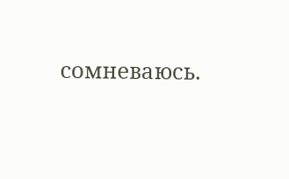сомневаюсь.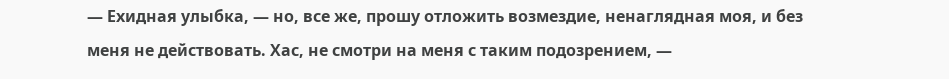— Ехидная улыбка, — но, все же, прошу отложить возмездие, ненаглядная моя, и без меня не действовать. Хас, не смотри на меня с таким подозрением, —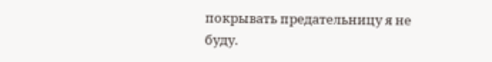покрывать предательницу я не буду.